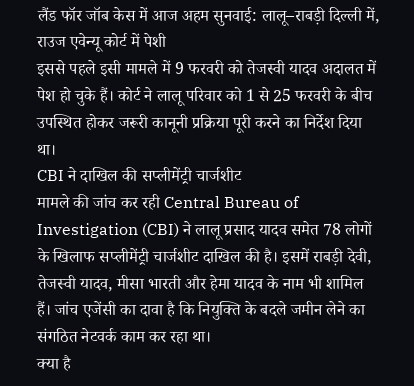लैंड फॉर जॉब केस में आज अहम सुनवाई: लालू–राबड़ी दिल्ली में, राउज एवेन्यू कोर्ट में पेशी
इससे पहले इसी मामले में 9 फरवरी को तेजस्वी यादव अदालत में पेश हो चुके हैं। कोर्ट ने लालू परिवार को 1 से 25 फरवरी के बीच उपस्थित होकर जरूरी कानूनी प्रक्रिया पूरी करने का निर्देश दिया था।
CBI ने दाखिल की सप्लीमेंट्री चार्जशीट
मामले की जांच कर रही Central Bureau of Investigation (CBI) ने लालू प्रसाद यादव समेत 78 लोगों के खिलाफ सप्लीमेंट्री चार्जशीट दाखिल की है। इसमें राबड़ी देवी, तेजस्वी यादव, मीसा भारती और हेमा यादव के नाम भी शामिल हैं। जांच एजेंसी का दावा है कि नियुक्ति के बदले जमीन लेने का संगठित नेटवर्क काम कर रहा था।
क्या है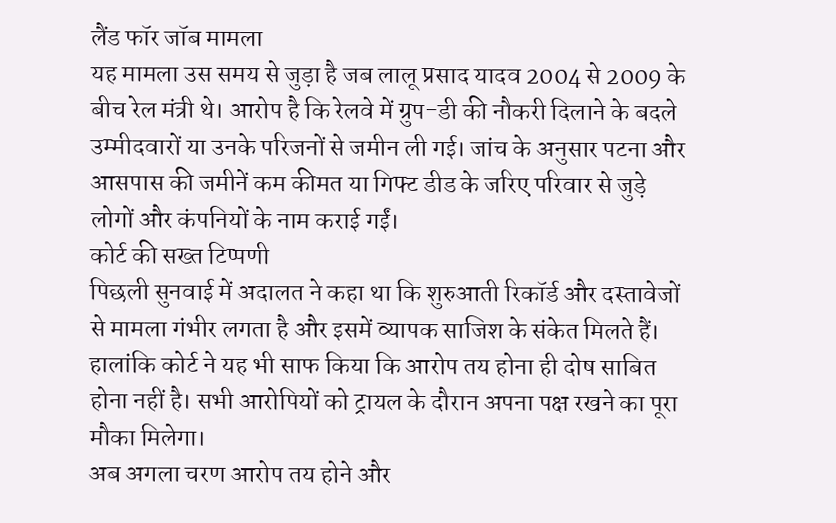लैंड फॉर जॉब मामला
यह मामला उस समय से जुड़ा है जब लालू प्रसाद यादव 2004 से 2009 के बीच रेल मंत्री थे। आरोप है कि रेलवे में ग्रुप-डी की नौकरी दिलाने के बदले उम्मीदवारों या उनके परिजनों से जमीन ली गई। जांच के अनुसार पटना और आसपास की जमीनें कम कीमत या गिफ्ट डीड के जरिए परिवार से जुड़े लोगों और कंपनियों के नाम कराई गईं।
कोर्ट की सख्त टिप्पणी
पिछली सुनवाई में अदालत ने कहा था कि शुरुआती रिकॉर्ड और दस्तावेजों से मामला गंभीर लगता है और इसमें व्यापक साजिश के संकेत मिलते हैं। हालांकि कोर्ट ने यह भी साफ किया कि आरोप तय होना ही दोष साबित होना नहीं है। सभी आरोपियों को ट्रायल के दौरान अपना पक्ष रखने का पूरा मौका मिलेगा।
अब अगला चरण आरोप तय होने और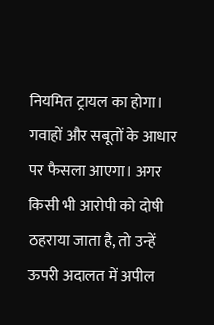नियमित ट्रायल का होगा। गवाहों और सबूतों के आधार पर फैसला आएगा। अगर किसी भी आरोपी को दोषी ठहराया जाता है, तो उन्हें ऊपरी अदालत में अपील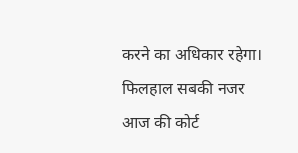करने का अधिकार रहेगा। फिलहाल सबकी नजर आज की कोर्ट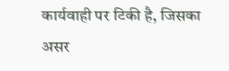कार्यवाही पर टिकी है, जिसका असर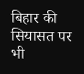बिहार की सियासत पर भी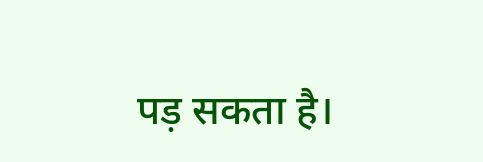पड़ सकता है।